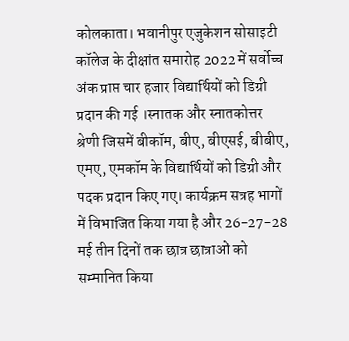कोलकाता। भवानीपुर एजुकेशन सोसाइटी कॉलेज के दीक्षांत समारोह 2022 में सर्वोच्च अंक प्राप्त चार हजार विद्यार्थियों को डिग्री प्रदान की गई ।स्नातक और स्नातकोत्तर श्रेणी जिसमें बीकॉम, बीए, बीएसई, बीबीए, एमए, एमकॉम के विद्यार्थियों को डिग्री और पदक प्रदान किए गए। कार्यक्रम सत्रह भागों में विभाजित किया गया है और 26-27-28 मई तीन दिनों तक छात्र छात्राओं को सम्मानित किया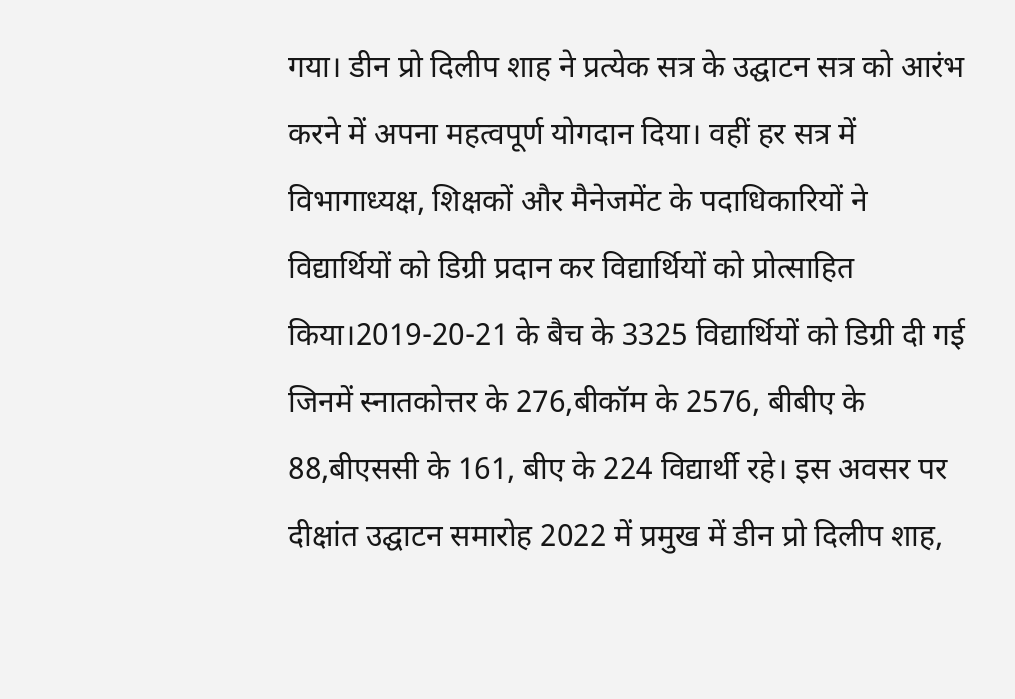गया। डीन प्रो दिलीप शाह ने प्रत्येक सत्र के उद्घाटन सत्र को आरंभ करने में अपना महत्वपूर्ण योगदान दिया। वहीं हर सत्र में विभागाध्यक्ष, शिक्षकों और मैनेजमेंट के पदाधिकारियों ने विद्यार्थियों को डिग्री प्रदान कर विद्यार्थियों को प्रोत्साहित किया।2019-20-21 के बैच के 3325 विद्यार्थियों को डिग्री दी गई जिनमें स्नातकोत्तर के 276,बीकॉम के 2576, बीबीए के 88,बीएससी के 161, बीए के 224 विद्यार्थी रहे। इस अवसर पर दीक्षांत उद्घाटन समारोह 2022 में प्रमुख में डीन प्रो दिलीप शाह,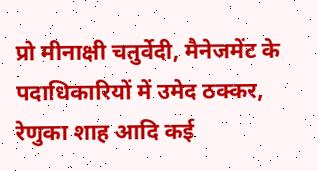प्रो मीनाक्षी चतुर्वेदी, मैनेजमेंट के पदाधिकारियों में उमेद ठक्कर, रेणुका शाह आदि कई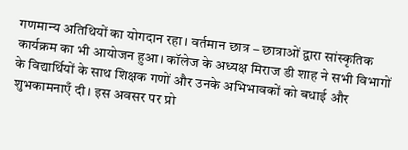गणमान्य अतिथियों का योगदान रहा। वर्तमान छात्र – छात्राओं द्वारा सांस्कृतिक कार्यक्रम का भी आयोजन हुआ। कॉलेज के अध्यक्ष मिराज डी शाह ने सभी विभागों के विद्यार्थियों के साथ शिक्षक गणों और उनके अभिभावकों को बधाई और शुभकामनाएँ दी। इस अवसर पर प्रो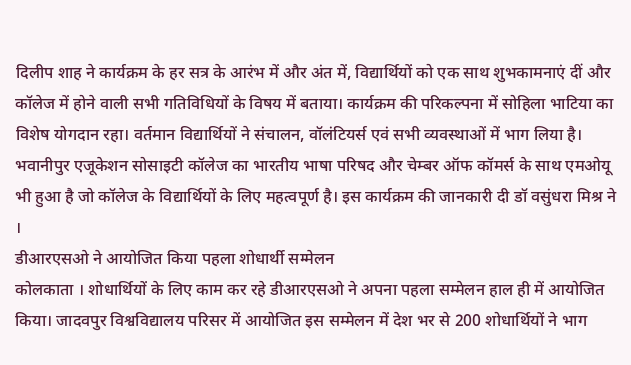दिलीप शाह ने कार्यक्रम के हर सत्र के आरंभ में और अंत में, विद्यार्थियों को एक साथ शुभकामनाएं दीं और कॉलेज में होने वाली सभी गतिविधियों के विषय में बताया। कार्यक्रम की परिकल्पना में सोहिला भाटिया का विशेष योगदान रहा। वर्तमान विद्यार्थियों ने संचालन, वॉलंटियर्स एवं सभी व्यवस्थाओं में भाग लिया है। भवानीपुर एजूकेशन सोसाइटी कॉलेज का भारतीय भाषा परिषद और चेम्बर ऑफ कॉमर्स के साथ एमओयू भी हुआ है जो कॉलेज के विद्यार्थियों के लिए महत्वपूर्ण है। इस कार्यक्रम की जानकारी दी डॉ वसुंधरा मिश्र ने ।
डीआरएसओ ने आयोजित किया पहला शोधार्थी सम्मेलन
कोलकाता । शोधार्थियों के लिए काम कर रहे डीआरएसओ ने अपना पहला सम्मेलन हाल ही में आयोजित किया। जादवपुर विश्वविद्यालय परिसर में आयोजित इस सम्मेलन में देश भर से 200 शोधार्थियों ने भाग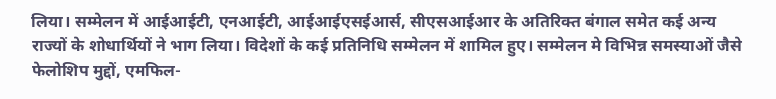लिया। सम्मेलन में आईआईटी, एनआईटी, आईआईएसईआर्स, सीएसआईआर के अतिरिक्त बंगाल समेत कई अन्य राज्यों के शोधार्थियों ने भाग लिया। विदेशों के कई प्रतिनिधि सम्मेलन में शामिल हुए। सम्मेलन मे विभिन्न समस्याओं जैसे फेलोशिप मुद्दों, एमफिल-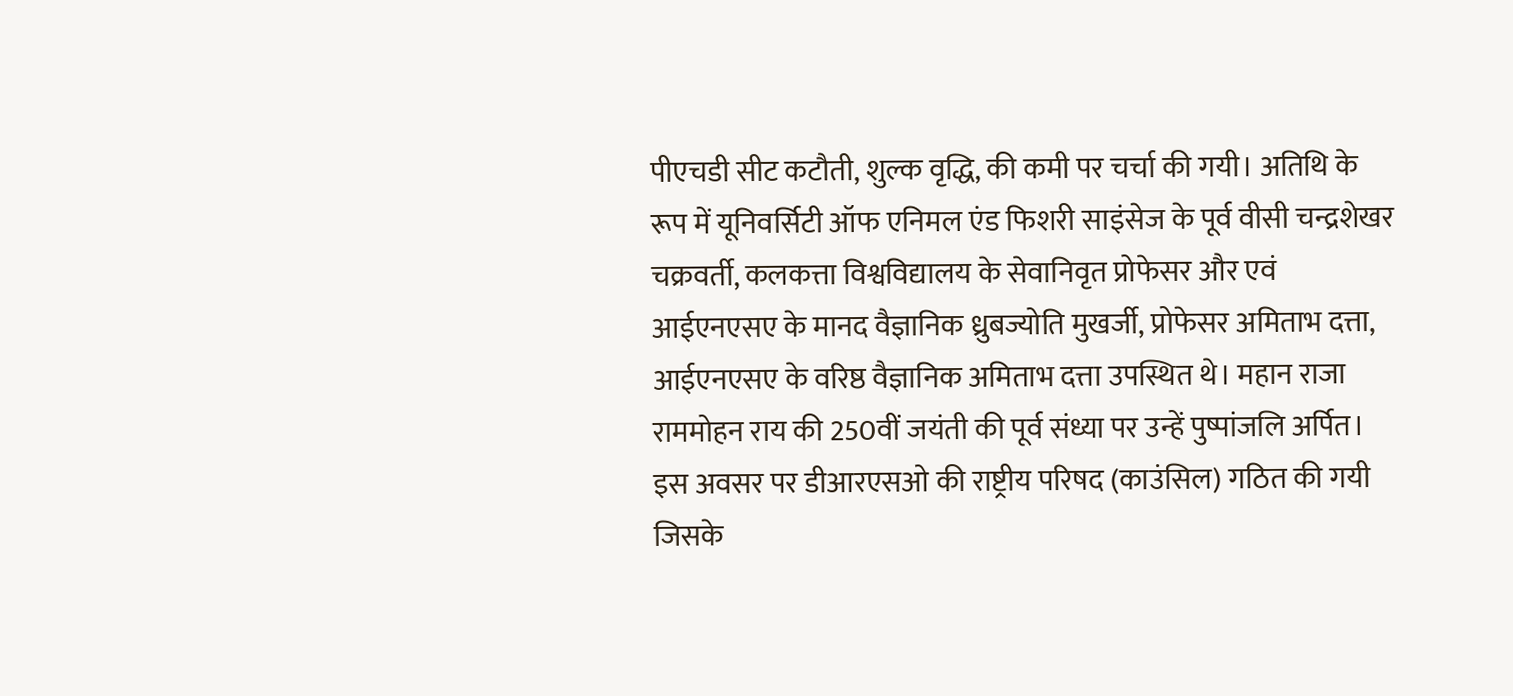पीएचडी सीट कटौती, शुल्क वृद्धि, की कमी पर चर्चा की गयी। अतिथि के रूप में यूनिवर्सिटी ऑफ एनिमल एंड फिशरी साइंसेज के पूर्व वीसी चन्द्रशेखर चक्रवर्ती, कलकत्ता विश्वविद्यालय के सेवानिवृत प्रोफेसर और एवं आईएनएसए के मानद वैज्ञानिक ध्रुबज्योति मुखर्जी, प्रोफेसर अमिताभ दत्ता, आईएनएसए के वरिष्ठ वैज्ञानिक अमिताभ दत्ता उपस्थित थे। महान राजा राममोहन राय की 250वीं जयंती की पूर्व संध्या पर उन्हें पुष्पांजलि अर्पित। इस अवसर पर डीआरएसओ की राष्ट्रीय परिषद (काउंसिल) गठित की गयी जिसके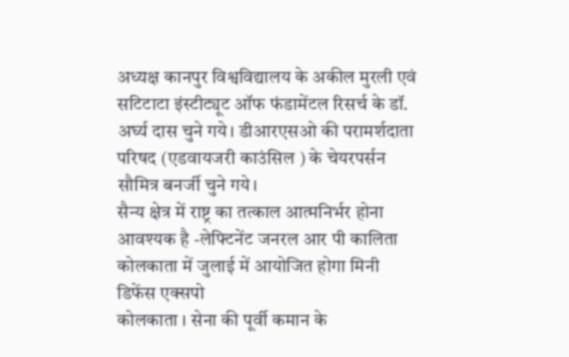अध्यक्ष कानपुर विश्वविद्यालय के अकील मुरली एवं सटिटाटा इंस्टीट्यूट ऑफ फंडामेंटल रिसर्च के डॉ. अर्घ्य दास चुने गये। डीआरएसओ की परामर्शदाता परिषद (एडवायजरी काउंसिल ) के चेयरपर्सन सौमित्र बनर्जी चुने गये।
सैन्य क्षेत्र में राष्ट्र का तत्काल आत्मनिर्भर होना आवश्यक है -लेफ्टिनेंट जनरल आर पी कालिता
कोलकाता में जुलाई में आयोजित होगा मिनी डिफेंस एक्सपो
कोलकाता । सेना की पूर्वी कमान के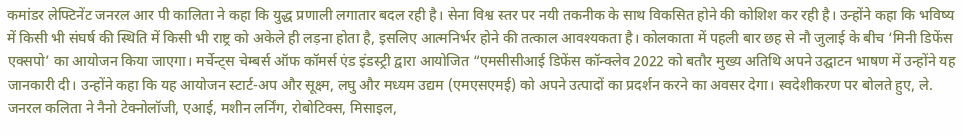कमांडर लेफ्टिनेंट जनरल आर पी कालिता ने कहा कि युद्ध प्रणाली लगातार बदल रही है। सेना विश्व स्तर पर नयी तकनीक के साथ विकसित होने की कोशिश कर रही है। उन्होंने कहा कि भविष्य में किसी भी संघर्ष की स्थिति में किसी भी राष्ट्र को अकेले ही लड़ना होता है, इसलिए आत्मनिर्भर होने की तत्काल आवश्यकता है। कोलकाता में पहली बार छह से नौ जुलाई के बीच ‘मिनी डिफेंस एक्सपो’ का आयोजन किया जाएगा। मर्चेन्ट्स चेम्बर्स ऑफ कॉमर्स एंड इंडस्ट्री द्वारा आयोजित “एमसीसीआई डिफेंस कॉन्क्लेव 2022 को बतौर मुख्य अतिथि अपने उद्घाटन भाषण में उन्होंने यह जानकारी दी। उन्होंने कहा कि यह आयोजन स्टार्ट-अप और सूक्ष्म, लघु और मध्यम उद्यम (एमएसएमई) को अपने उत्पादों का प्रदर्शन करने का अवसर देगा। स्वदेशीकरण पर बोलते हुए, ले. जनरल कलिता ने नैनो टेक्नोलॉजी, एआई, मशीन लर्निंग, रोबोटिक्स, मिसाइल,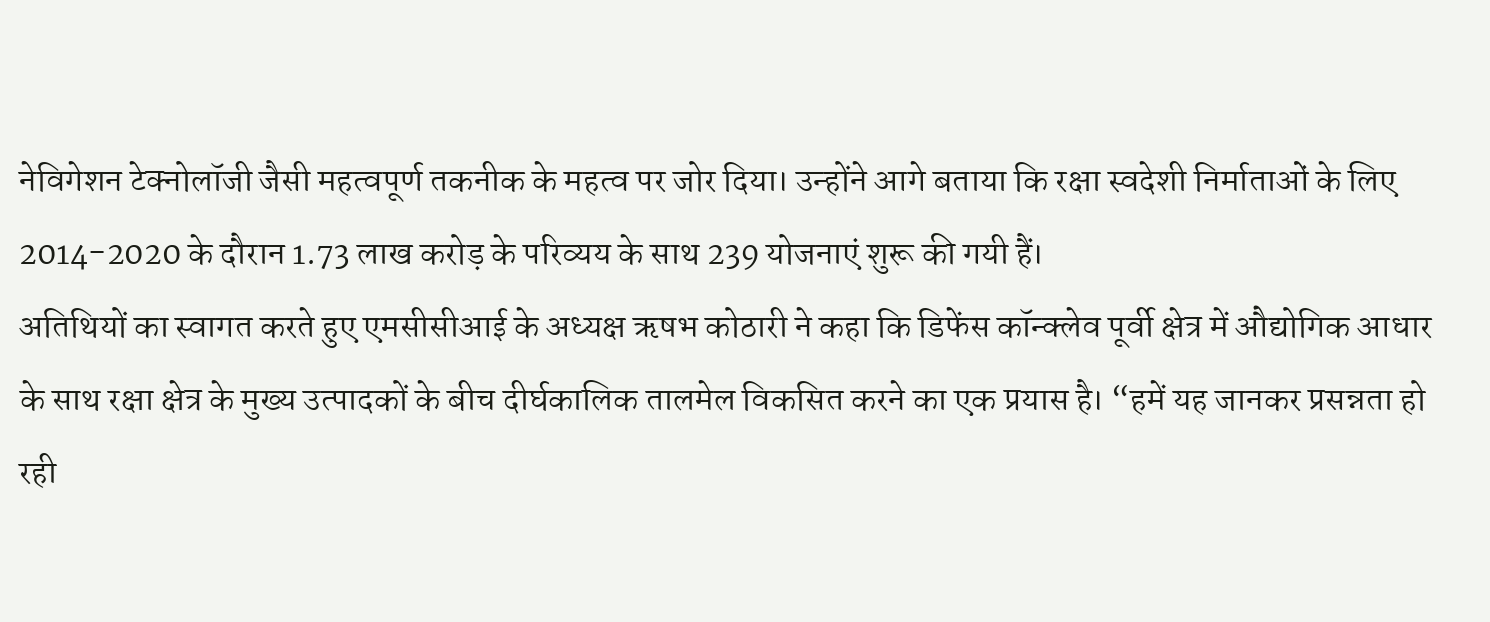नेविगेशन टेक्नोलॉजी जैसी महत्वपूर्ण तकनीक के महत्व पर जोर दिया। उन्होंने आगे बताया कि रक्षा स्वदेशी निर्माताओं के लिए 2014-2020 के दौरान 1.73 लाख करोड़ के परिव्यय के साथ 239 योजनाएं शुरू की गयी हैं।
अतिथियों का स्वागत करते हुए एमसीसीआई के अध्यक्ष ऋषभ कोठारी ने कहा कि डिफेंस कॉन्क्लेव पूर्वी क्षेत्र में औद्योगिक आधार के साथ रक्षा क्षेत्र के मुख्य उत्पादकों के बीच दीर्घकालिक तालमेल विकसित करने का एक प्रयास है। “हमें यह जानकर प्रसन्नता हो रही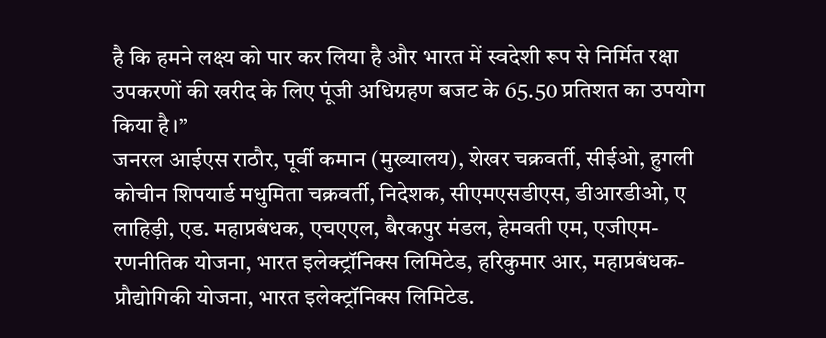है कि हमने लक्ष्य को पार कर लिया है और भारत में स्वदेशी रूप से निर्मित रक्षा उपकरणों की खरीद के लिए पूंजी अधिग्रहण बजट के 65.50 प्रतिशत का उपयोग किया है।”
जनरल आईएस राठौर, पूर्वी कमान (मुख्यालय), शेखर चक्रवर्ती, सीईओ, हुगली कोचीन शिपयार्ड मधुमिता चक्रवर्ती, निदेशक, सीएमएसडीएस, डीआरडीओ, ए लाहिड़ी, एड. महाप्रबंधक, एचएएल, बैरकपुर मंडल, हेमवती एम, एजीएम-रणनीतिक योजना, भारत इलेक्ट्रॉनिक्स लिमिटेड, हरिकुमार आर, महाप्रबंधक-प्रौद्योगिकी योजना, भारत इलेक्ट्रॉनिक्स लिमिटेड.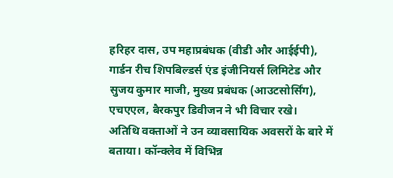हरिहर दास, उप महाप्रबंधक (वीडी और आईईपी), गार्डन रीच शिपबिल्डर्स एंड इंजीनियर्स लिमिटेड और सुजय कुमार माजी, मुख्य प्रबंधक (आउटसोर्सिंग), एचएएल, बैरकपुर डिवीजन ने भी विचार रखे।
अतिथि वक्ताओं ने उन व्यावसायिक अवसरों के बारे में बताया। कॉन्क्लेव में विभिन्न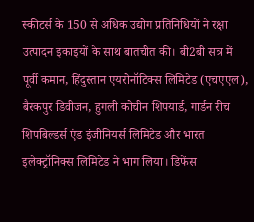स्कीटर्स के 150 से अधिक उद्योग प्रतिनिधियों ने रक्षा उत्पादन इकाइयों के साथ बातचीत की। बी2बी सत्र में पूर्वी कमान, हिंदुस्तान एयरोनॉटिक्स लिमिटेड (एचएएल), बैरकपुर डिवीजन, हुगली कोचीन शिपयार्ड, गार्डन रीच शिपबिल्डर्स एंड इंजीनियर्स लिमिटेड और भारत इलेक्ट्रॉनिक्स लिमिटेड ने भाग लिया। डिफेंस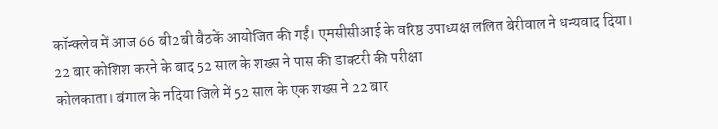कॉन्क्लेव में आज 66 बी2बी बैठकें आयोजित की गईं। एमसीसीआई के वरिष्ठ उपाध्यक्ष ललित बेरीवाल ने धन्यवाद दिया।
22 बार कोशिश करने के बाद 52 साल के शख्स ने पास की डाक्टरी की परीक्षा
कोलकाता। बंगाल के नदिया जिले में 52 साल के एक शख्स ने 22 बार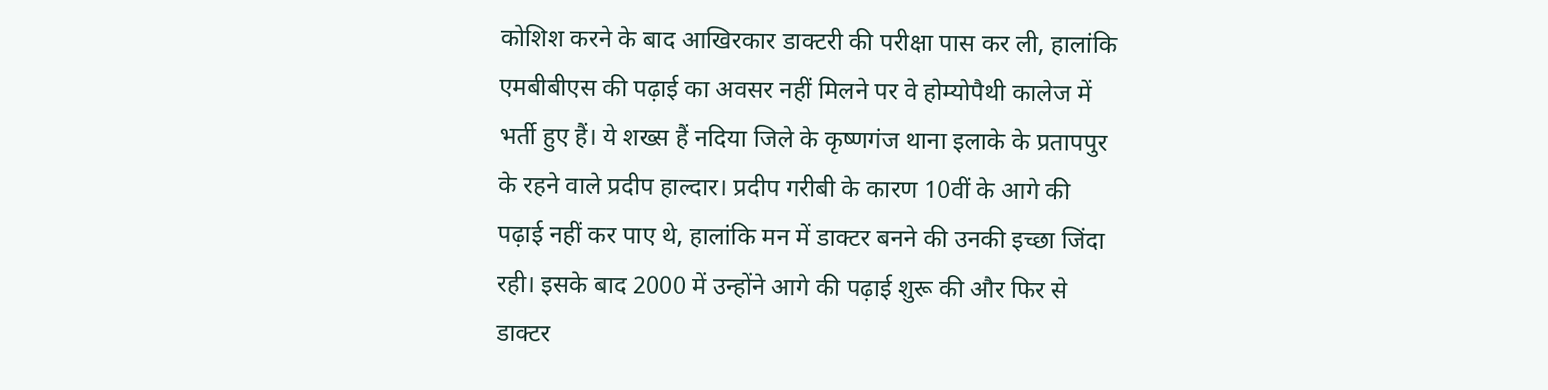कोशिश करने के बाद आखिरकार डाक्टरी की परीक्षा पास कर ली, हालांकि एमबीबीएस की पढ़ाई का अवसर नहीं मिलने पर वे होम्योपैथी कालेज में भर्ती हुए हैं। ये शख्स हैं नदिया जिले के कृष्णगंज थाना इलाके के प्रतापपुर के रहने वाले प्रदीप हाल्दार। प्रदीप गरीबी के कारण 10वीं के आगे की पढ़ाई नहीं कर पाए थे, हालांकि मन में डाक्टर बनने की उनकी इच्छा जिंदा रही। इसके बाद 2000 में उन्होंने आगे की पढ़ाई शुरू की और फिर से डाक्टर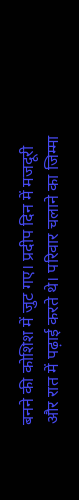बनने की कोशिश में जुट गए। प्रदीप दिन में मजदूरी और रात में पढ़ाई करते थे। परिवार चलाने का जिम्मा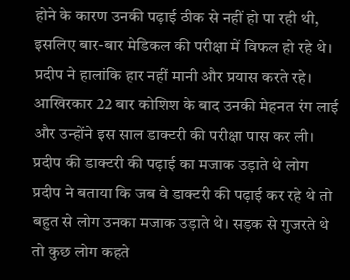होने के कारण उनकी पढ़ाई ठीक से नहीं हो पा रही थी, इसलिए बार-बार मेडिकल की परीक्षा में विफल हो रहे थे। प्रदीप ने हालांकि हार नहीं मानी और प्रयास करते रहे। आखिरकार 22 बार कोशिश के बाद उनकी मेहनत रंग लाई और उन्होंने इस साल डाक्टरी की परीक्षा पास कर ली।
प्रदीप की डाक्टरी की पढ़ाई का मजाक उड़ाते थे लोग
प्रदीप ने बताया कि जब वे डाक्टरी की पढ़ाई कर रहे थे तो बहुत से लोग उनका मजाक उड़ाते थे। सड़क से गुजरते थे तो कुछ लोग कहते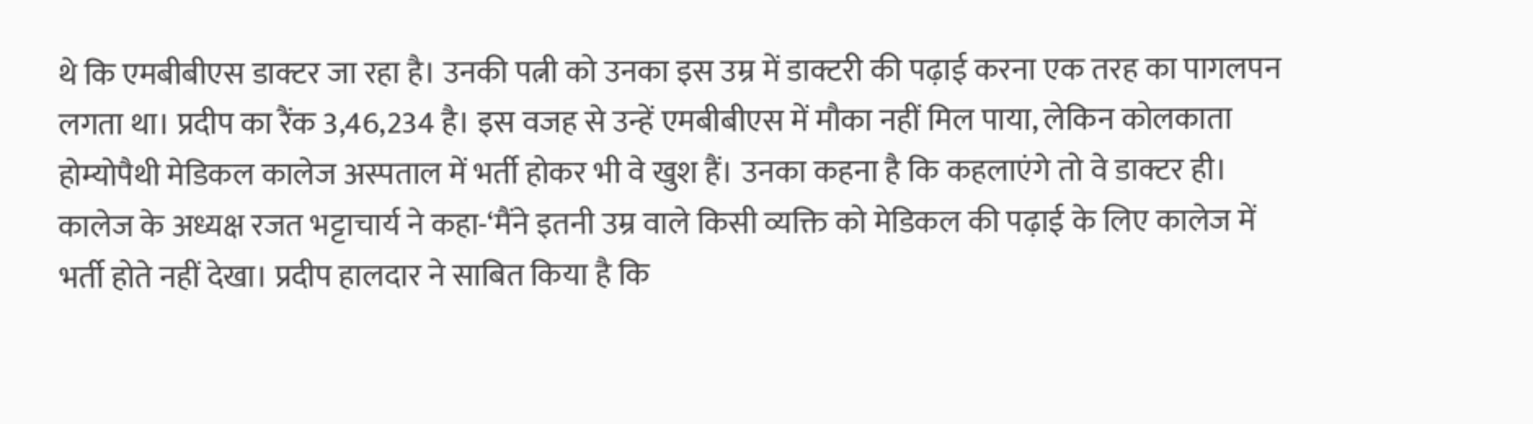थे कि एमबीबीएस डाक्टर जा रहा है। उनकी पत्नी को उनका इस उम्र में डाक्टरी की पढ़ाई करना एक तरह का पागलपन लगता था। प्रदीप का रैंक 3,46,234 है। इस वजह से उन्हें एमबीबीएस में मौका नहीं मिल पाया, लेकिन कोलकाता होम्योपैथी मेडिकल कालेज अस्पताल में भर्ती होकर भी वे खुश हैं। उनका कहना है कि कहलाएंगे तो वे डाक्टर ही। कालेज के अध्यक्ष रजत भट्टाचार्य ने कहा-‘मैंने इतनी उम्र वाले किसी व्यक्ति को मेडिकल की पढ़ाई के लिए कालेज में भर्ती होते नहीं देखा। प्रदीप हालदार ने साबित किया है कि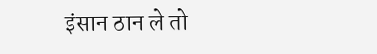इंसान ठान ले तो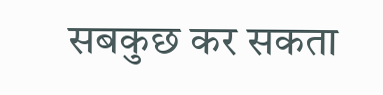सबकुछ कर सकता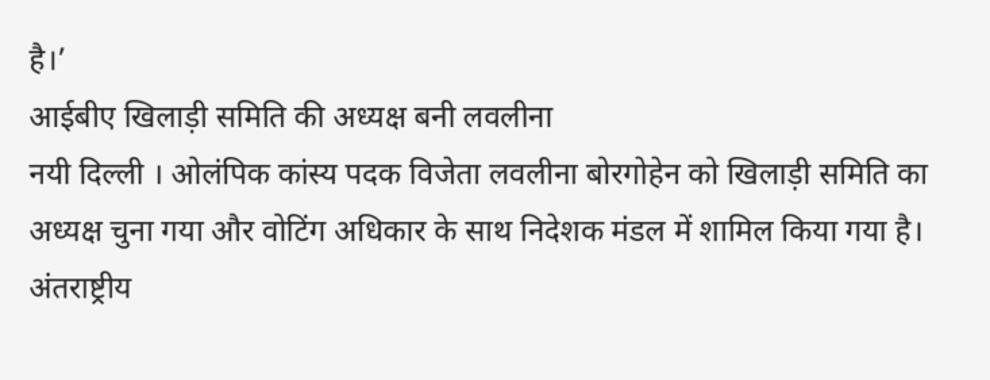है।’
आईबीए खिलाड़ी समिति की अध्यक्ष बनी लवलीना
नयी दिल्ली । ओलंपिक कांस्य पदक विजेता लवलीना बोरगोहेन को खिलाड़ी समिति का अध्यक्ष चुना गया और वोटिंग अधिकार के साथ निदेशक मंडल में शामिल किया गया है। अंतराष्ट्रीय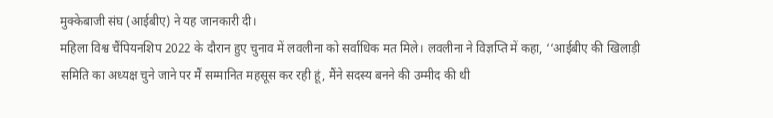मुक्केबाजी संघ (आईबीए) ने यह जानकारी दी।
महिला विश्व चैंपियनशिप 2022 के दौरान हुए चुनाव में लवलीना को सर्वाधिक मत मिले। लवलीना ने विज्ञप्ति में कहा, ‘‘आईबीए की खिलाड़ी समिति का अध्यक्ष चुने जाने पर मैं सम्मानित महसूस कर रही हूं, मैंने सदस्य बनने की उम्मीद की थी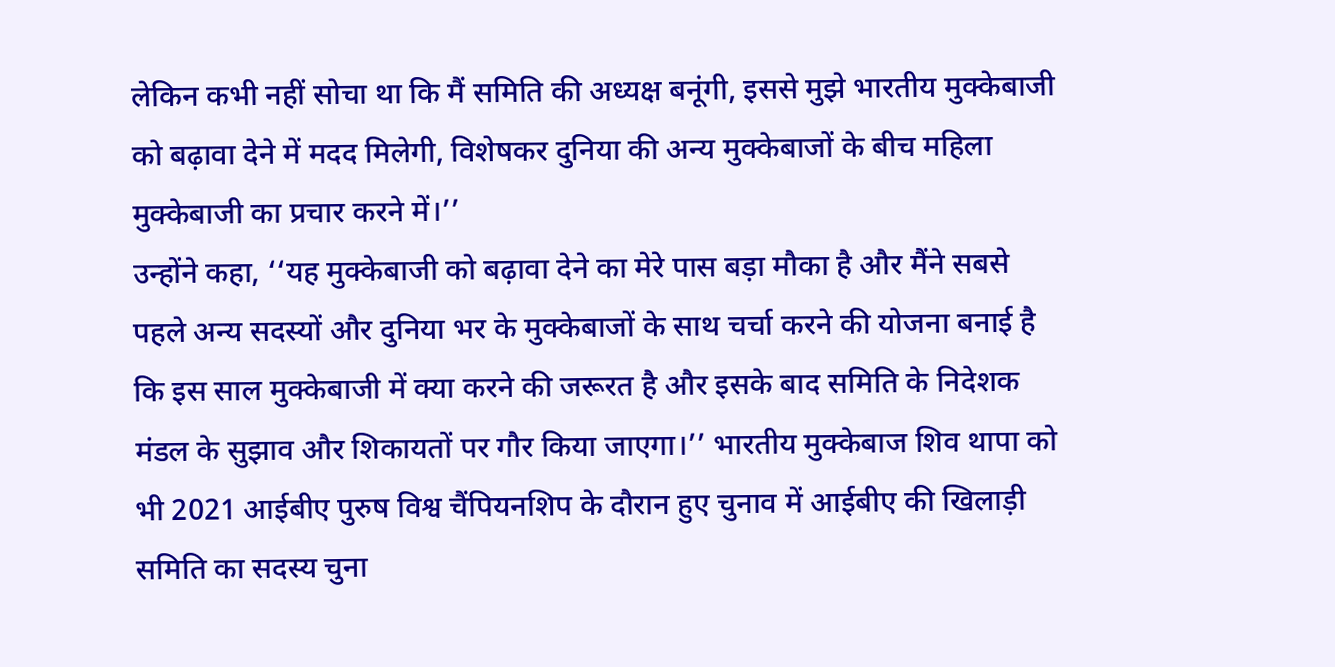लेकिन कभी नहीं सोचा था कि मैं समिति की अध्यक्ष बनूंगी, इससे मुझे भारतीय मुक्केबाजी को बढ़ावा देने में मदद मिलेगी, विशेषकर दुनिया की अन्य मुक्केबाजों के बीच महिला मुक्केबाजी का प्रचार करने में।’’
उन्होंने कहा, ‘‘यह मुक्केबाजी को बढ़ावा देने का मेरे पास बड़ा मौका है और मैंने सबसे पहले अन्य सदस्यों और दुनिया भर के मुक्केबाजों के साथ चर्चा करने की योजना बनाई है कि इस साल मुक्केबाजी में क्या करने की जरूरत है और इसके बाद समिति के निदेशक मंडल के सुझाव और शिकायतों पर गौर किया जाएगा।’’ भारतीय मुक्केबाज शिव थापा को भी 2021 आईबीए पुरुष विश्व चैंपियनशिप के दौरान हुए चुनाव में आईबीए की खिलाड़ी समिति का सदस्य चुना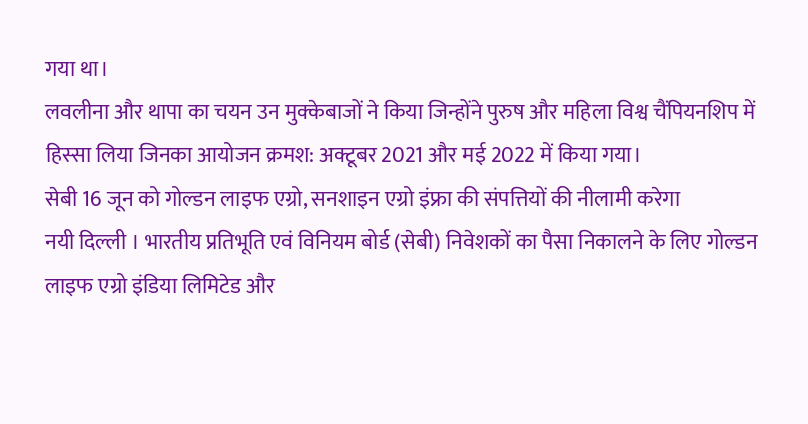गया था।
लवलीना और थापा का चयन उन मुक्केबाजों ने किया जिन्होंने पुरुष और महिला विश्व चैंपियनशिप में हिस्सा लिया जिनका आयोजन क्रमश: अक्टूबर 2021 और मई 2022 में किया गया।
सेबी 16 जून को गोल्डन लाइफ एग्रो, सनशाइन एग्रो इंफ्रा की संपत्तियों की नीलामी करेगा
नयी दिल्ली । भारतीय प्रतिभूति एवं विनियम बोर्ड (सेबी) निवेशकों का पैसा निकालने के लिए गोल्डन लाइफ एग्रो इंडिया लिमिटेड और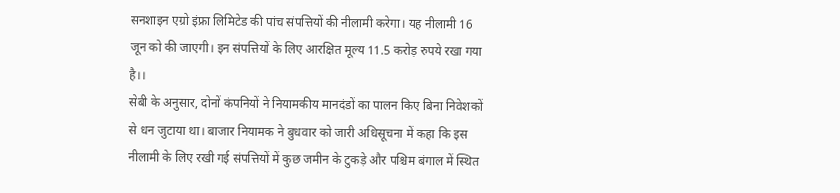सनशाइन एग्रो इंफ्रा लिमिटेड की पांच संपत्तियों की नीलामी करेगा। यह नीलामी 16 जून को की जाएगी। इन संपत्तियों के लिए आरक्षित मूल्य 11.5 करोड़ रुपये रखा गया है।।
सेबी के अनुसार, दोनों कंपनियों ने नियामकीय मानदंडों का पालन किए बिना निवेशकों से धन जुटाया था। बाजार नियामक ने बुधवार को जारी अधिसूचना में कहा कि इस नीलामी के लिए रखी गई संपत्तियों में कुछ जमीन के टुकड़े और पश्चिम बंगाल में स्थित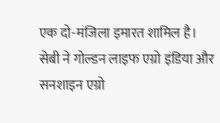एक दो-मंजिला इमारत शामिल है।
सेबी ने गोल्डन लाइफ एग्रो इंडिया और सनशाइन एग्रो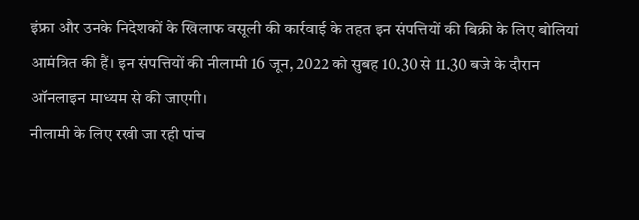इंफ्रा और उनके निदेशकों के खिलाफ वसूली की कार्रवाई के तहत इन संपत्तियों की बिक्री के लिए बोलियां आमंत्रित की हैं। इन संपत्तियों की नीलामी 16 जून, 2022 को सुबह 10.30 से 11.30 बजे के दौरान ऑनलाइन माध्यम से की जाएगी।
नीलामी के लिए रखी जा रही पांच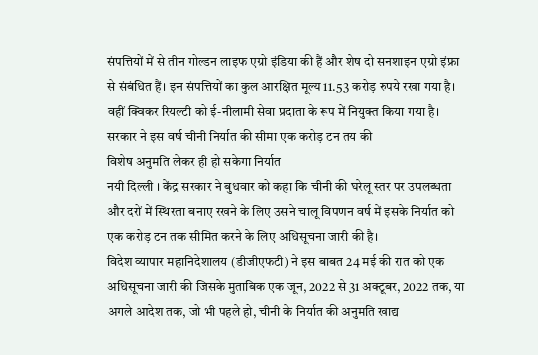संपत्तियों में से तीन गोल्डन लाइफ एग्रो इंडिया की हैं और शेष दो सनशाइन एग्रो इंफ्रा से संबंधित हैं। इन संपत्तियों का कुल आरक्षित मूल्य 11.53 करोड़ रुपये रखा गया है। वहीं क्विकर रियल्टी को ई-नीलामी सेवा प्रदाता के रूप में नियुक्त किया गया है।
सरकार ने इस वर्ष चीनी निर्यात की सीमा एक करोड़ टन तय की
विशेष अनुमति लेकर ही हो सकेगा निर्यात
नयी दिल्ली । केंद्र सरकार ने बुधवार को कहा कि चीनी की घरेलू स्तर पर उपलब्धता और दरों में स्थिरता बनाए रखने के लिए उसने चालू विपणन वर्ष में इसके निर्यात को एक करोड़ टन तक सीमित करने के लिए अधिसूचना जारी की है।
विदेश व्यापार महानिदेशालय (डीजीएफटी) ने इस बाबत 24 मई की रात को एक अधिसूचना जारी की जिसके मुताबिक एक जून, 2022 से 31 अक्टूबर, 2022 तक, या अगले आदेश तक, जो भी पहले हो, चीनी के निर्यात की अनुमति खाद्य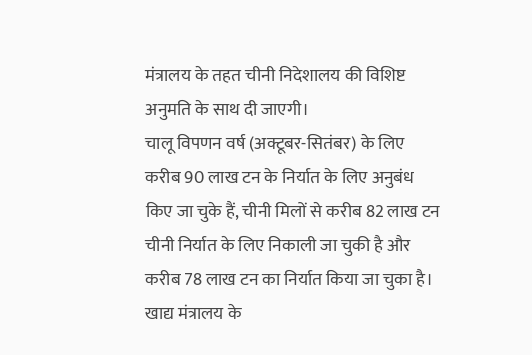मंत्रालय के तहत चीनी निदेशालय की विशिष्ट अनुमति के साथ दी जाएगी।
चालू विपणन वर्ष (अक्टूबर-सितंबर) के लिए करीब 90 लाख टन के निर्यात के लिए अनुबंध किए जा चुके हैं, चीनी मिलों से करीब 82 लाख टन चीनी निर्यात के लिए निकाली जा चुकी है और करीब 78 लाख टन का निर्यात किया जा चुका है।
खाद्य मंत्रालय के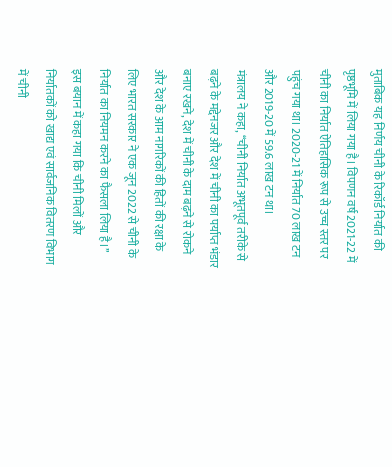मुताबिक यह निर्णय चीनी के रिकॉर्ड निर्यात की पृष्ठभूमि में लिया गया है। विपणन वर्ष 2021-22 में चीनी का निर्यात ऐतिहासिक रूप से उच्च स्तर पर पहुंच गया था। 2020-21 में निर्यात 70 लाख टन और 2019-20 में 59.6 लाख टन था।
मंत्रालय ने कहा, ‘‘चीनी निर्यात अभूतपूर्व तरीके से बढ़ने के मद्देनजर और देश में चीनी का पर्याप्त भंडार बनाए रखने, देश में चीनी के दाम बढ़ने से रोकने और देश के आम नागरिकों की हितों की रक्षा के लिए भारत सरकार ने एक जून 2022 से चीनी के निर्यात का नियमन करने का फैसला लिया है।’’
इस बयान में कहा गया कि चीनी मिलों और निर्यातकों को खाद्य एवं सार्वजनिक वितरण विभाग में चीनी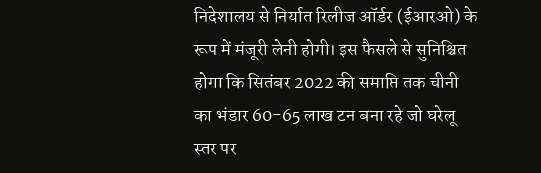निदेशालय से निर्यात रिलीज ऑर्डर (ईआरओ) के रूप में मंजूरी लेनी होगी। इस फैसले से सुनिश्चित होगा कि सितंबर 2022 की समाप्ति तक चीनी का भंडार 60-65 लाख टन बना रहे जो घरेलू स्तर पर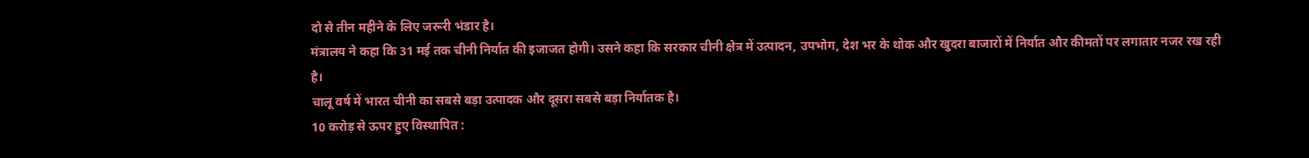दो से तीन महीने के लिए जरूरी भंडार है।
मंत्रालय ने कहा कि 31 मई तक चीनी निर्यात की इजाजत होगी। उसने कहा कि सरकार चीनी क्षेत्र में उत्पादन, उपभोग, देश भर के थोक और खुदरा बाजारों में निर्यात और कीमतों पर लगातार नजर रख रही है।
चालू वर्ष में भारत चीनी का सबसे बड़ा उत्पादक और दूसरा सबसे बड़ा निर्यातक है।
10 करोड़ से ऊपर हुए विस्थापित :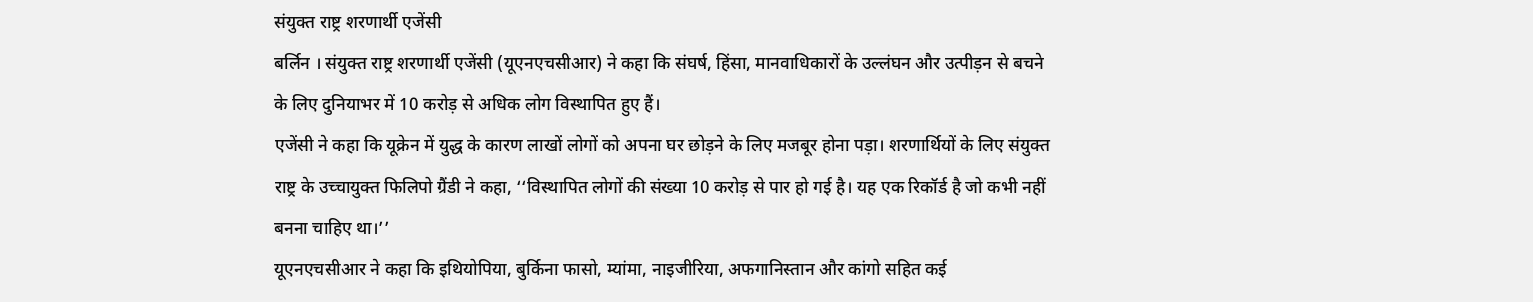संयुक्त राष्ट्र शरणार्थी एजेंसी
बर्लिन । संयुक्त राष्ट्र शरणार्थी एजेंसी (यूएनएचसीआर) ने कहा कि संघर्ष, हिंसा, मानवाधिकारों के उल्लंघन और उत्पीड़न से बचने के लिए दुनियाभर में 10 करोड़ से अधिक लोग विस्थापित हुए हैं।
एजेंसी ने कहा कि यूक्रेन में युद्ध के कारण लाखों लोगों को अपना घर छोड़ने के लिए मजबूर होना पड़ा। शरणार्थियों के लिए संयुक्त राष्ट्र के उच्चायुक्त फिलिपो ग्रैंडी ने कहा, ‘‘विस्थापित लोगों की संख्या 10 करोड़ से पार हो गई है। यह एक रिकॉर्ड है जो कभी नहीं बनना चाहिए था।’’
यूएनएचसीआर ने कहा कि इथियोपिया, बुर्किना फासो, म्यांमा, नाइजीरिया, अफगानिस्तान और कांगो सहित कई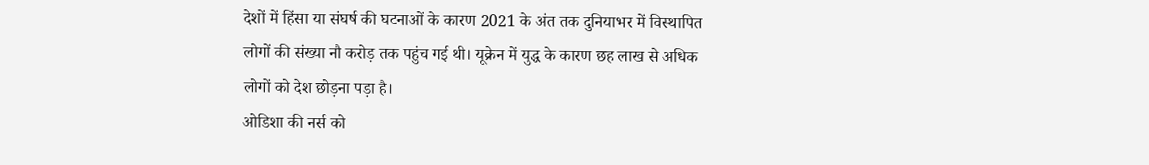देशों में हिंसा या संघर्ष की घटनाओं के कारण 2021 के अंत तक दुनियाभर में विस्थापित लोगों की संख्या नौ करोड़ तक पहुंच गई थी। यूक्रेन में युद्ध के कारण छह लाख से अधिक लोगों को देश छोड़ना पड़ा है।
ओडिशा की नर्स को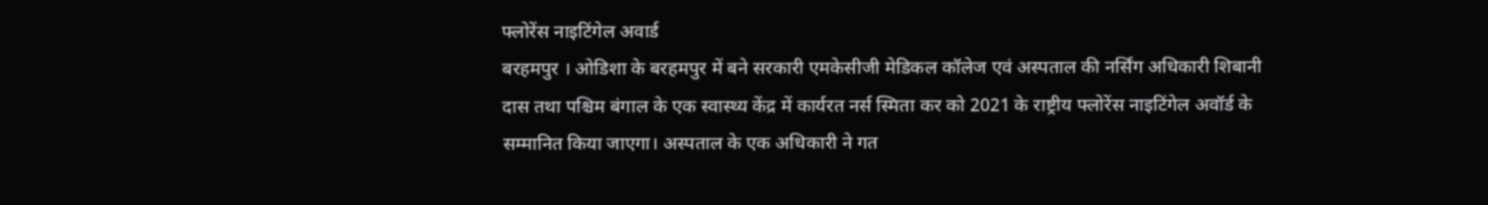फ्लोरेंस नाइटिंगेल अवार्ड
बरहमपुर । ओडिशा के बरहमपुर में बने सरकारी एमकेसीजी मेडिकल कॉलेज एवं अस्पताल की नर्सिंग अधिकारी शिबानी दास तथा पश्चिम बंगाल के एक स्वास्थ्य केंद्र में कार्यरत नर्स स्मिता कर को 2021 के राष्ट्रीय फ्लोरेंस नाइटिंगेल अवॉर्ड के सम्मानित किया जाएगा। अस्पताल के एक अधिकारी ने गत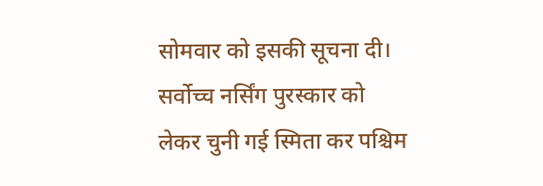सोमवार को इसकी सूचना दी। सर्वोच्च नर्सिंग पुरस्कार को लेकर चुनी गई स्मिता कर पश्चिम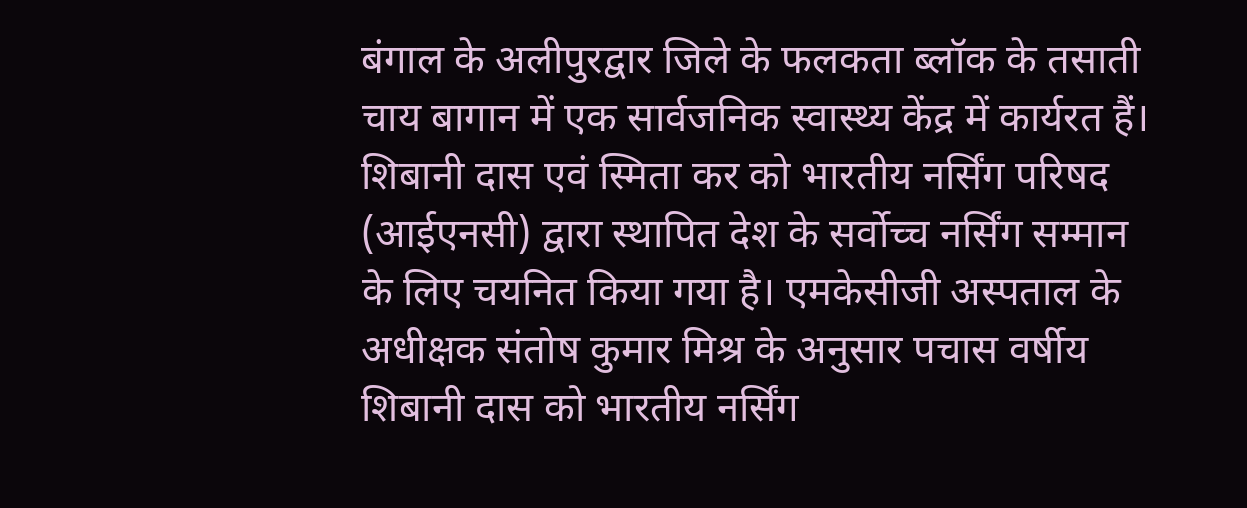बंगाल के अलीपुरद्वार जिले के फलकता ब्लॉक के तसाती चाय बागान में एक सार्वजनिक स्वास्थ्य केंद्र में कार्यरत हैं। शिबानी दास एवं स्मिता कर को भारतीय नर्सिंग परिषद (आईएनसी) द्वारा स्थापित देश के सर्वोच्च नर्सिंग सम्मान के लिए चयनित किया गया है। एमकेसीजी अस्पताल के अधीक्षक संतोष कुमार मिश्र के अनुसार पचास वर्षीय शिबानी दास को भारतीय नर्सिंग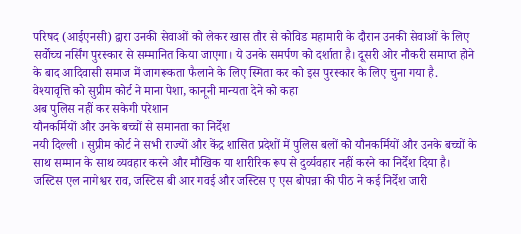परिषद (आईएनसी) द्वारा उनकी सेवाओं को लेकर खास तौर से कोविड महामारी के दौरान उनकी सेवाओं के लिए सर्वोच्च नर्सिंग पुरस्कार से सम्मानित किया जाएगा। ये उनके समर्पण को दर्शाता है। दूसरी ओर नौकरी समाप्त होने के बाद आदिवासी समाज में जागरूकता फैलाने के लिए स्मिता कर को इस पुरस्कार के लिए चुना गया है.
वेश्यावृत्ति को सुप्रीम कोर्ट ने माना पेशा, कानूनी मान्यता देने को कहा
अब पुलिस नहीं कर सकेगी परेशान
यौनकर्मियों और उनके बच्चों से समानता का निर्देश
नयी दिल्ली । सुप्रीम कोर्ट ने सभी राज्यों और केंद्र शासित प्रदेशों में पुलिस बलों को यौनकर्मियों और उनके बच्चों के साथ सम्मान के साथ व्यवहार करने और मौखिक या शारीरिक रूप से दुर्व्यवहार नहीं करने का निर्देश दिया है।
जस्टिस एल नागेश्वर राव, जस्टिस बी आर गवई और जस्टिस ए एस बोपन्ना की पीठ ने कई निर्देश जारी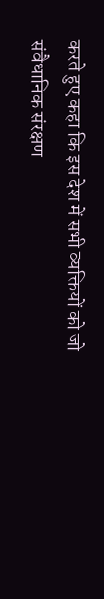करते हुए कहा कि इस देश में सभी व्यक्तियों को जो संवैधानिक संरक्षण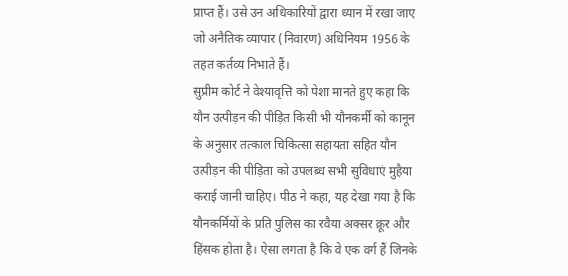प्राप्त हैं। उसे उन अधिकारियों द्वारा ध्यान में रखा जाए जो अनैतिक व्यापार (निवारण) अधिनियम 1956 के तहत कर्तव्य निभाते हैं।
सुप्रीम कोर्ट ने वेश्यावृत्ति को पेशा मानते हुए कहा कि यौन उत्पीड़न की पीड़ित किसी भी यौनकर्मी को कानून के अनुसार तत्काल चिकित्सा सहायता सहित यौन उत्पीड़न की पीड़िता को उपलब्ध सभी सुविधाएं मुहैया कराई जानी चाहिए। पीठ ने कहा, यह देखा गया है कि यौनकर्मियों के प्रति पुलिस का रवैया अक्सर क्रूर और हिंसक होता है। ऐसा लगता है कि वे एक वर्ग हैं जिनके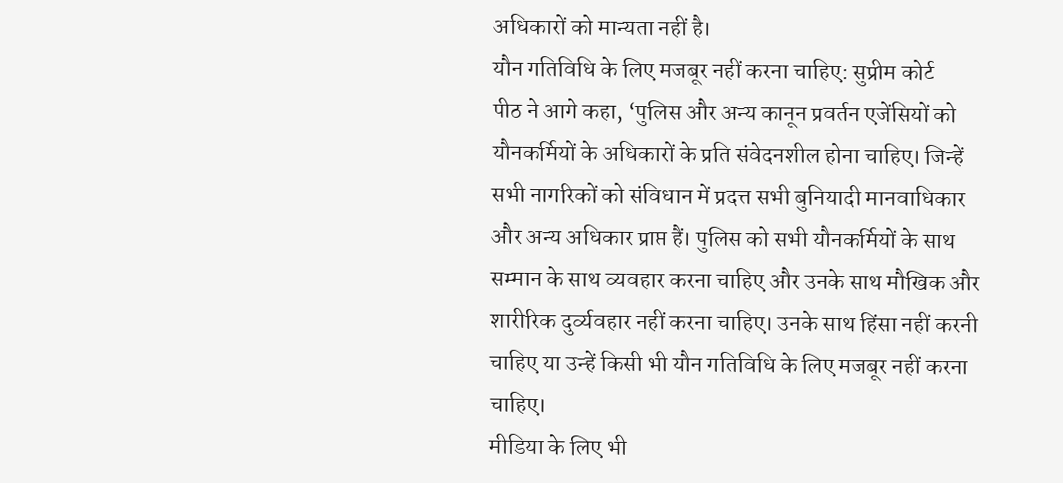अधिकारों को मान्यता नहीं है।
यौन गतिविधि के लिए मजबूर नहीं करना चाहिए: सुप्रीम कोर्ट
पीठ ने आगे कहा, ‘पुलिस और अन्य कानून प्रवर्तन एजेंसियों को यौनकर्मियों के अधिकारों के प्रति संवेदनशील होना चाहिए। जिन्हें सभी नागरिकों को संविधान में प्रदत्त सभी बुनियादी मानवाधिकार और अन्य अधिकार प्राप्त हैं। पुलिस को सभी यौनकर्मियों के साथ सम्मान के साथ व्यवहार करना चाहिए और उनके साथ मौखिक और शारीरिक दुर्व्यवहार नहीं करना चाहिए। उनके साथ हिंसा नहीं करनी चाहिए या उन्हें किसी भी यौन गतिविधि के लिए मजबूर नहीं करना चाहिए।
मीडिया के लिए भी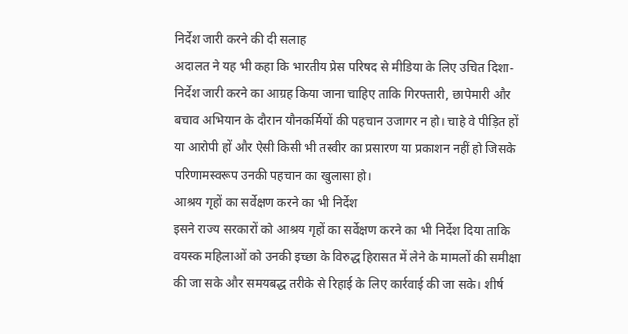निर्देश जारी करने की दी सलाह
अदालत ने यह भी कहा कि भारतीय प्रेस परिषद से मीडिया के लिए उचित दिशा-निर्देश जारी करने का आग्रह किया जाना चाहिए ताकि गिरफ्तारी, छापेमारी और बचाव अभियान के दौरान यौनकर्मियों की पहचान उजागर न हो। चाहे वे पीड़ित हों या आरोपी हों और ऐसी किसी भी तस्वीर का प्रसारण या प्रकाशन नहीं हो जिसके परिणामस्वरूप उनकी पहचान का खुलासा हो।
आश्रय गृहों का सर्वेक्षण करने का भी निर्देश
इसने राज्य सरकारों को आश्रय गृहों का सर्वेक्षण करने का भी निर्देश दिया ताकि वयस्क महिलाओं को उनकी इच्छा के विरुद्ध हिरासत में लेने के मामलों की समीक्षा की जा सके और समयबद्ध तरीके से रिहाई के लिए कार्रवाई की जा सके। शीर्ष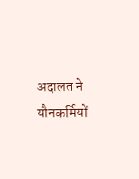अदालत ने यौनकर्मियों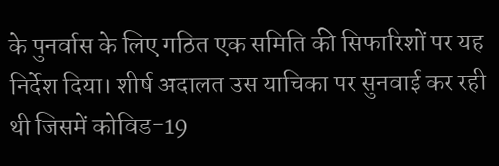के पुनर्वास के लिए गठित एक समिति की सिफारिशों पर यह निर्देश दिया। शीर्ष अदालत उस याचिका पर सुनवाई कर रही थी जिसमें कोविड-19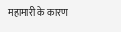महामारी के कारण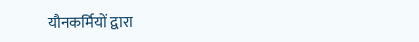यौनकर्मियों द्वारा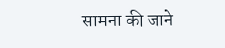सामना की जाने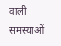वाली समस्याओं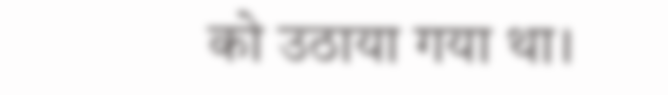को उठाया गया था।